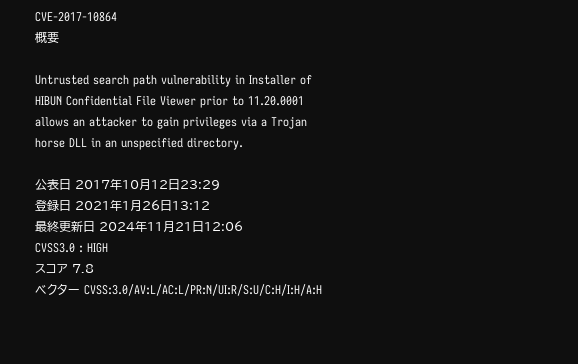CVE-2017-10864
概要

Untrusted search path vulnerability in Installer of HIBUN Confidential File Viewer prior to 11.20.0001 allows an attacker to gain privileges via a Trojan horse DLL in an unspecified directory.

公表日 2017年10月12日23:29
登録日 2021年1月26日13:12
最終更新日 2024年11月21日12:06
CVSS3.0 : HIGH
スコア 7.8
ベクター CVSS:3.0/AV:L/AC:L/PR:N/UI:R/S:U/C:H/I:H/A:H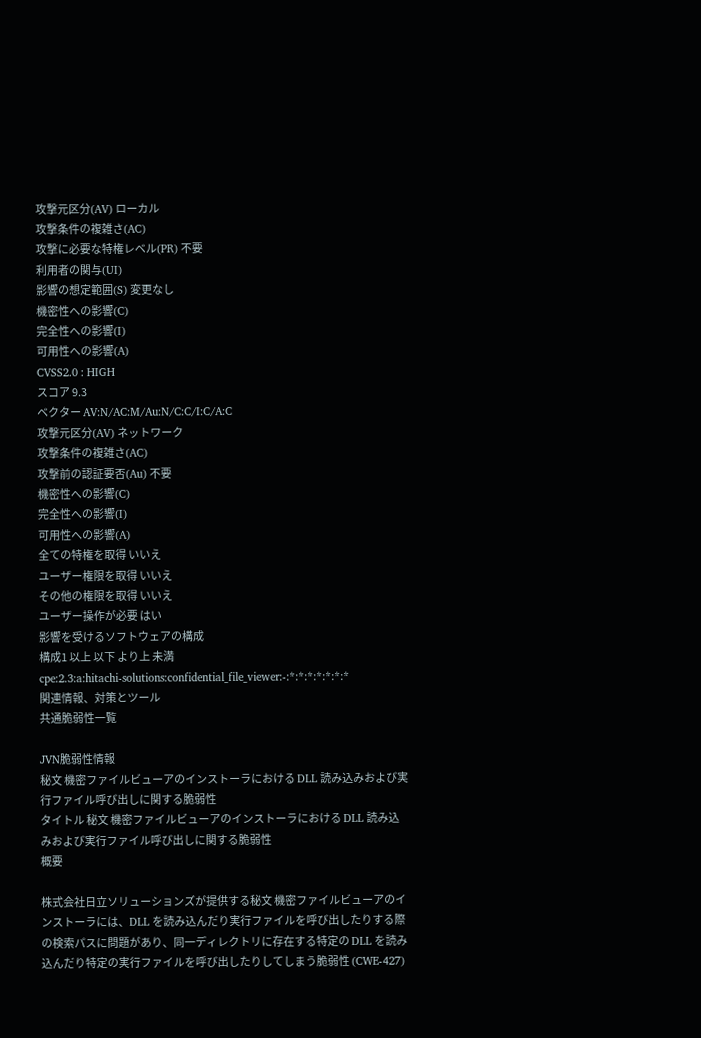攻撃元区分(AV) ローカル
攻撃条件の複雑さ(AC)
攻撃に必要な特権レベル(PR) 不要
利用者の関与(UI)
影響の想定範囲(S) 変更なし
機密性への影響(C)
完全性への影響(I)
可用性への影響(A)
CVSS2.0 : HIGH
スコア 9.3
ベクター AV:N/AC:M/Au:N/C:C/I:C/A:C
攻撃元区分(AV) ネットワーク
攻撃条件の複雑さ(AC)
攻撃前の認証要否(Au) 不要
機密性への影響(C)
完全性への影響(I)
可用性への影響(A)
全ての特権を取得 いいえ
ユーザー権限を取得 いいえ
その他の権限を取得 いいえ
ユーザー操作が必要 はい
影響を受けるソフトウェアの構成
構成1 以上 以下 より上 未満
cpe:2.3:a:hitachi-solutions:confidential_file_viewer:-:*:*:*:*:*:*:*
関連情報、対策とツール
共通脆弱性一覧

JVN脆弱性情報
秘文 機密ファイルビューアのインストーラにおける DLL 読み込みおよび実行ファイル呼び出しに関する脆弱性
タイトル 秘文 機密ファイルビューアのインストーラにおける DLL 読み込みおよび実行ファイル呼び出しに関する脆弱性
概要

株式会社日立ソリューションズが提供する秘文 機密ファイルビューアのインストーラには、DLL を読み込んだり実行ファイルを呼び出したりする際の検索パスに問題があり、同一ディレクトリに存在する特定の DLL を読み込んだり特定の実行ファイルを呼び出したりしてしまう脆弱性 (CWE-427)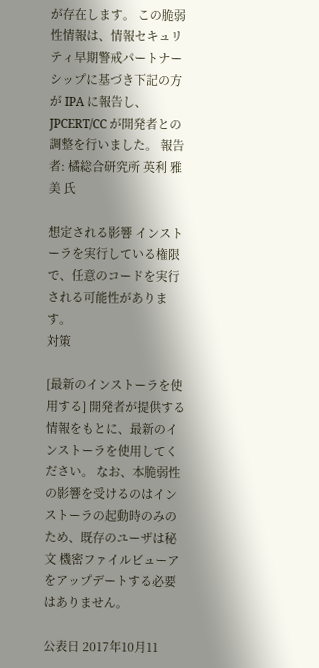が存在します。 この脆弱性情報は、情報セキュリティ早期警戒パートナーシップに基づき下記の方が IPA に報告し、JPCERT/CC が開発者との調整を行いました。 報告者: 橘総合研究所 英利 雅美 氏

想定される影響 インストーラを実行している権限で、任意のコードを実行される可能性があります。
対策

[最新のインストーラを使用する] 開発者が提供する情報をもとに、最新のインストーラを使用してください。 なお、本脆弱性の影響を受けるのはインストーラの起動時のみのため、既存のユーザは秘文 機密ファイルビューアをアップデートする必要はありません。

公表日 2017年10月11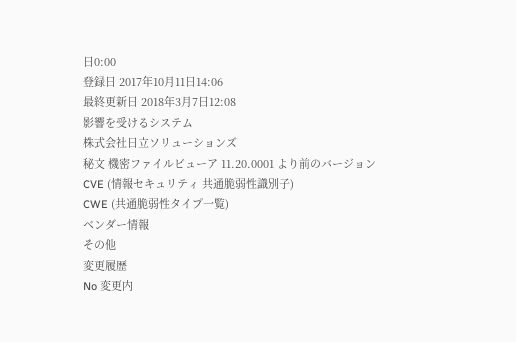日0:00
登録日 2017年10月11日14:06
最終更新日 2018年3月7日12:08
影響を受けるシステム
株式会社日立ソリューションズ
秘文 機密ファイルビューア 11.20.0001 より前のバージョン
CVE (情報セキュリティ 共通脆弱性識別子)
CWE (共通脆弱性タイプ一覧)
ベンダー情報
その他
変更履歴
No 変更内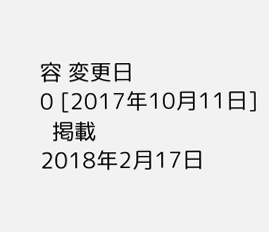容 変更日
0 [2017年10月11日]
  掲載
2018年2月17日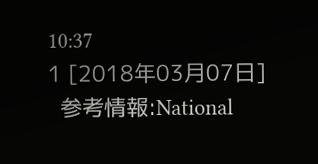10:37
1 [2018年03月07日]
  参考情報:National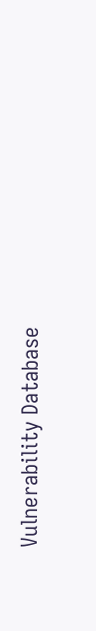Vulnerability Database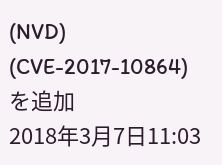(NVD) (CVE-2017-10864) を追加
2018年3月7日11:03